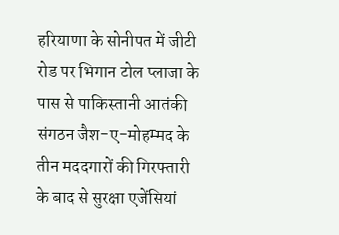हरियाणा के सोनीपत में जीटी रोड पर भिगान टोल प्लाजा के पास से पाकिस्तानी आतंकी संगठन जैश-ए-मोहम्मद के तीन मददगारों की गिरफ्तारी के बाद से सुरक्षा एजेंसियां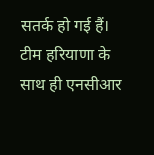सतर्क हो गई हैं। टीम हरियाणा के साथ ही एनसीआर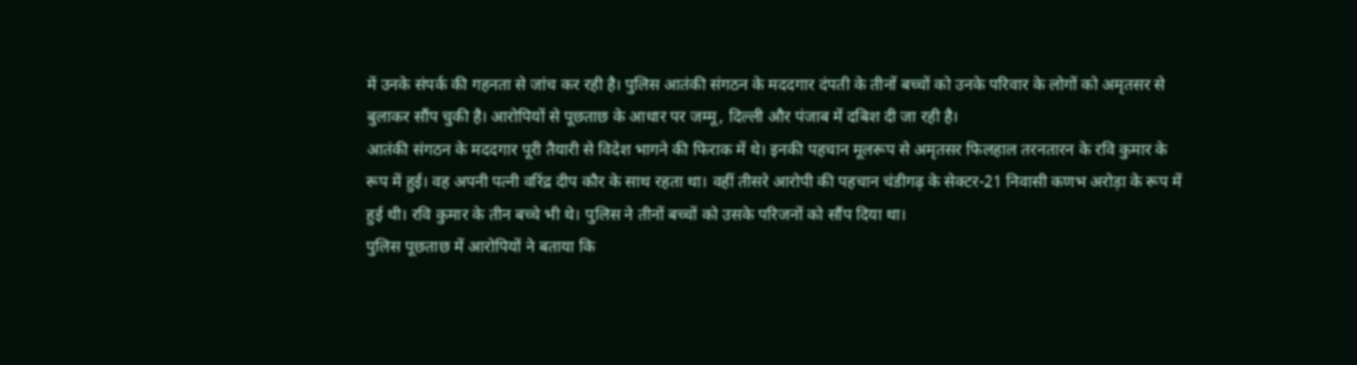में उनके संपर्क की गहनता से जांच कर रही है। पुलिस आतंकी संगठन के मददगार दंपती के तीनों बच्चों को उनके परिवार के लोगों को अमृतसर से बुलाकर सौंप चुकी है। आरोपियों से पूछताछ के आधार पर जम्मू, दिल्ली और पंजाब में दबिश दी जा रही है।
आतंकी संगठन के मददगार पूरी तैयारी से विदेश भागने की फिराक में थे। इनकी पहचान मूलरूप से अमृतसर फिलहाल तरनतारन के रवि कुमार के रूप में हुई। वह अपनी पत्नी वरिंद्र दीप कौर के साथ रहता था। वहीं तीसरे आरोपी की पहचान चंडीगढ़ के सेक्टर-21 निवासी कणभ अरोड़ा के रूप में हुई थी। रवि कुमार के तीन बच्चे भी थे। पुलिस ने तीनों बच्चों को उसके परिजनों को सौंप दिया था।
पुलिस पूछताछ में आरोपियों ने बताया कि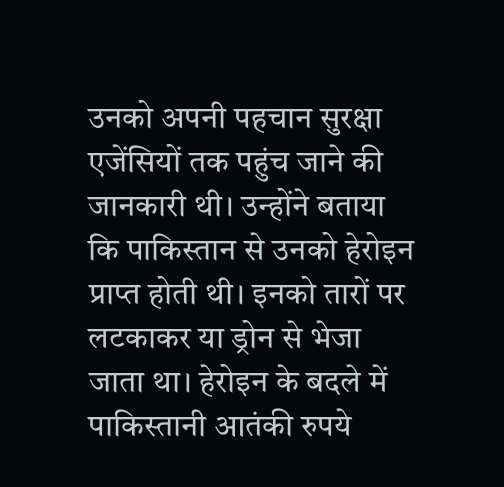उनको अपनी पहचान सुरक्षा एजेंसियों तक पहुंच जाने की जानकारी थी। उन्होंने बताया कि पाकिस्तान से उनको हेरोइन प्राप्त होती थी। इनको तारों पर लटकाकर या ड्रोन से भेजा जाता था। हेरोइन के बदले में पाकिस्तानी आतंकी रुपये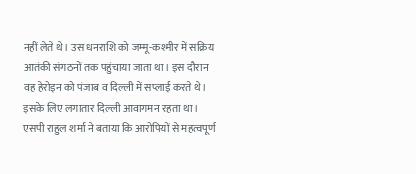नहीं लेते थे। उस धनराशि को जम्मू-कश्मीर में सक्रिय आतंकी संगठनों तक पहुंचाया जाता था। इस दौरान वह हेरोइन को पंजाब व दिल्ली में सप्लाई करते थे। इसके लिए लगातार दिल्ली आवागमन रहता था।
एसपी राहुल शर्मा ने बताया कि आरोपियों से महत्वपूर्ण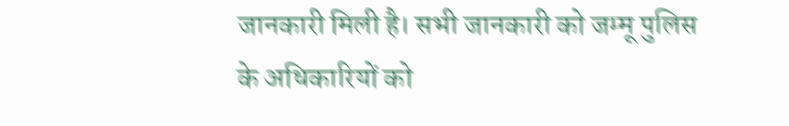जानकारी मिली है। सभी जानकारी को जम्मू पुलिस के अधिकारियों को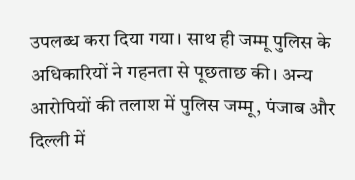उपलब्ध करा दिया गया। साथ ही जम्मू पुलिस के अधिकारियों ने गहनता से पूछताछ की। अन्य आरोपियों की तलाश में पुलिस जम्मू, पंजाब और दिल्ली में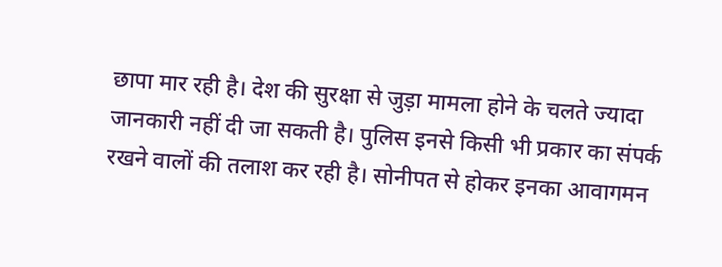छापा मार रही है। देश की सुरक्षा से जुड़ा मामला होने के चलते ज्यादा जानकारी नहीं दी जा सकती है। पुलिस इनसे किसी भी प्रकार का संपर्क रखने वालों की तलाश कर रही है। सोनीपत से होकर इनका आवागमन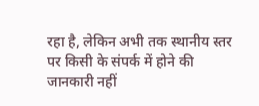रहा है, लेकिन अभी तक स्थानीय स्तर पर किसी के संपर्क में होने की जानकारी नहीं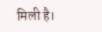मिली है।